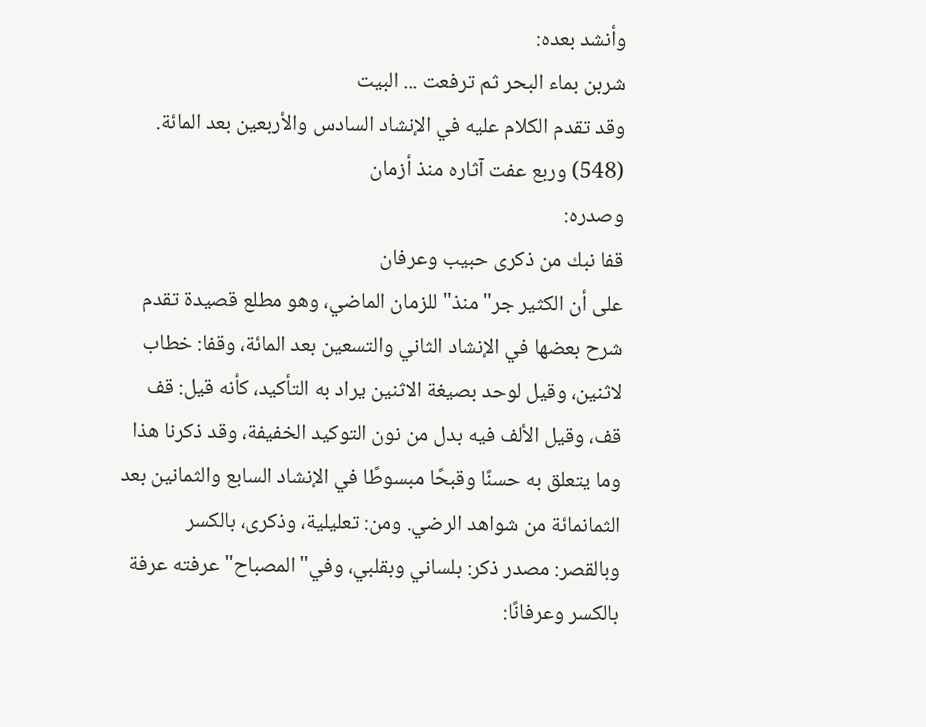وأنشد بعده:
شربن بماء البحر ثم ترفعت ... البيت
وقد تقدم الكلام عليه في الإنشاد السادس والأربعين بعد المائة.
(548) وربع عفت آثاره منذ أزمان
وصدره:
قفا نبك من ذكرى حبيب وعرفان
على أن الكثير جر"منذ"للزمان الماضي، وهو مطلع قصيدة تقدم شرح بعضها في الإنشاد الثاني والتسعين بعد المائة، وقفا: خطاب لاثنين، وقيل لوحد بصيغة الاثنين يراد به التأكيد، كأنه قيل: قف قف، وقيل الألف فيه بدل من نون التوكيد الخفيفة، وقد ذكرنا هذا وما يتعلق به حسنًا وقبحًا مبسوطًا في الإنشاد السابع والثمانين بعد الثمانمائة من شواهد الرضي. ومن: تعليلية، وذكرى، بالكسر وبالقصر: مصدر ذكر: بلساني وبقلبي، وفي"المصباح"عرفته عرفة بالكسر وعرفانًا: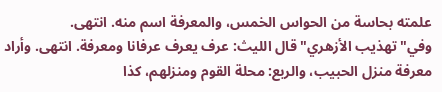علمته بحاسة من الحواس الخمس، والمعرفة اسم منه. انتهى. وفي"تهذيب الأزهري"قال الليث: عرف يعرف عرفانا ومعرفة. انتهى. وأراد معرفة منزل الحبيب، والربع: محلة القوم ومنزلهم، كذا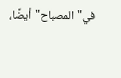في"المصباح"أيضًا،